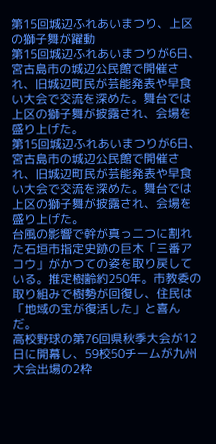第15回城辺ふれあいまつり、上区の獅子舞が躍動
第15回城辺ふれあいまつりが6日、宮古島市の城辺公民館で開催され、旧城辺町民が芸能発表や早食い大会で交流を深めた。舞台では上区の獅子舞が披露され、会場を盛り上げた。
第15回城辺ふれあいまつりが6日、宮古島市の城辺公民館で開催され、旧城辺町民が芸能発表や早食い大会で交流を深めた。舞台では上区の獅子舞が披露され、会場を盛り上げた。
台風の影響で幹が真っ二つに割れた石垣市指定史跡の巨木「三番アコウ」がかつての姿を取り戻している。推定樹齢約250年。市教委の取り組みで樹勢が回復し、住民は「地域の宝が復活した」と喜んだ。
高校野球の第76回県秋季大会が12日に開幕し、59校50チームが九州大会出場の2枠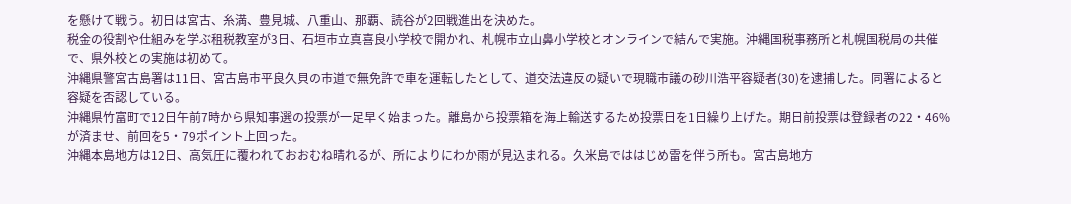を懸けて戦う。初日は宮古、糸満、豊見城、八重山、那覇、読谷が2回戦進出を決めた。
税金の役割や仕組みを学ぶ租税教室が3日、石垣市立真喜良小学校で開かれ、札幌市立山鼻小学校とオンラインで結んで実施。沖縄国税事務所と札幌国税局の共催で、県外校との実施は初めて。
沖縄県警宮古島署は11日、宮古島市平良久貝の市道で無免許で車を運転したとして、道交法違反の疑いで現職市議の砂川浩平容疑者(30)を逮捕した。同署によると容疑を否認している。
沖縄県竹富町で12日午前7時から県知事選の投票が一足早く始まった。離島から投票箱を海上輸送するため投票日を1日繰り上げた。期日前投票は登録者の22・46%が済ませ、前回を5・79ポイント上回った。
沖縄本島地方は12日、高気圧に覆われておおむね晴れるが、所によりにわか雨が見込まれる。久米島でははじめ雷を伴う所も。宮古島地方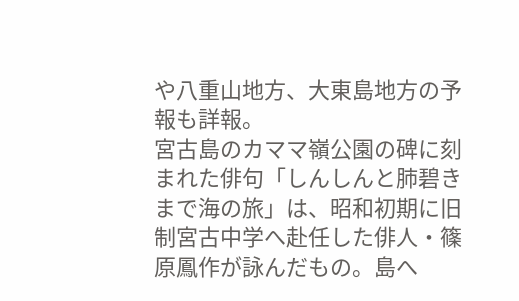や八重山地方、大東島地方の予報も詳報。
宮古島のカママ嶺公園の碑に刻まれた俳句「しんしんと肺碧きまで海の旅」は、昭和初期に旧制宮古中学へ赴任した俳人・篠原鳳作が詠んだもの。島へ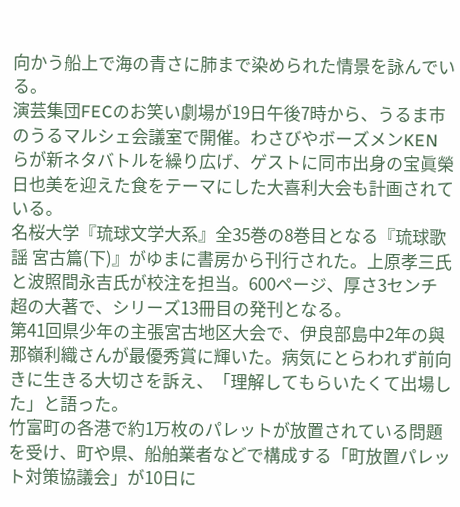向かう船上で海の青さに肺まで染められた情景を詠んでいる。
演芸集団FECのお笑い劇場が19日午後7時から、うるま市のうるマルシェ会議室で開催。わさびやボーズメンKENらが新ネタバトルを繰り広げ、ゲストに同市出身の宝眞榮日也美を迎えた食をテーマにした大喜利大会も計画されている。
名桜大学『琉球文学大系』全35巻の8巻目となる『琉球歌謡 宮古篇(下)』がゆまに書房から刊行された。上原孝三氏と波照間永吉氏が校注を担当。600ページ、厚さ3センチ超の大著で、シリーズ13冊目の発刊となる。
第41回県少年の主張宮古地区大会で、伊良部島中2年の與那嶺利織さんが最優秀賞に輝いた。病気にとらわれず前向きに生きる大切さを訴え、「理解してもらいたくて出場した」と語った。
竹富町の各港で約1万枚のパレットが放置されている問題を受け、町や県、船舶業者などで構成する「町放置パレット対策協議会」が10日に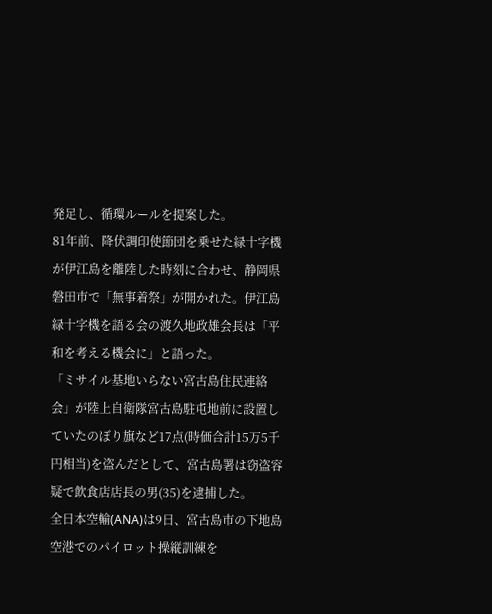発足し、循環ルールを提案した。
81年前、降伏調印使節団を乗せた緑十字機が伊江島を離陸した時刻に合わせ、静岡県磐田市で「無事着祭」が開かれた。伊江島緑十字機を語る会の渡久地政雄会長は「平和を考える機会に」と語った。
「ミサイル基地いらない宮古島住民連絡会」が陸上自衛隊宮古島駐屯地前に設置していたのぼり旗など17点(時価合計15万5千円相当)を盗んだとして、宮古島署は窃盗容疑で飲食店店長の男(35)を逮捕した。
全日本空輸(ANA)は9日、宮古島市の下地島空港でのパイロット操縦訓練を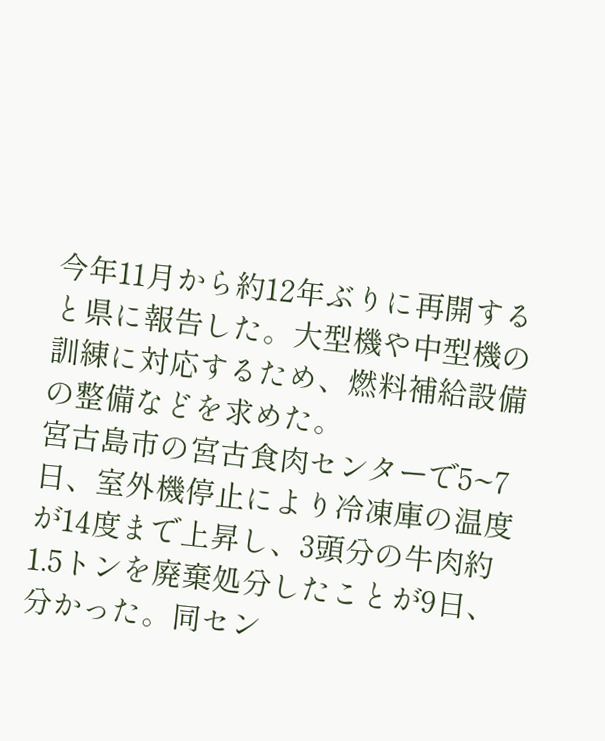今年11月から約12年ぶりに再開すると県に報告した。大型機や中型機の訓練に対応するため、燃料補給設備の整備などを求めた。
宮古島市の宮古食肉センターで5~7日、室外機停止により冷凍庫の温度が14度まで上昇し、3頭分の牛肉約1.5トンを廃棄処分したことが9日、分かった。同セン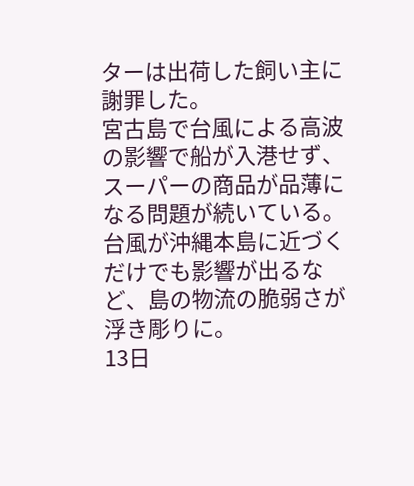ターは出荷した飼い主に謝罪した。
宮古島で台風による高波の影響で船が入港せず、スーパーの商品が品薄になる問題が続いている。台風が沖縄本島に近づくだけでも影響が出るなど、島の物流の脆弱さが浮き彫りに。
13日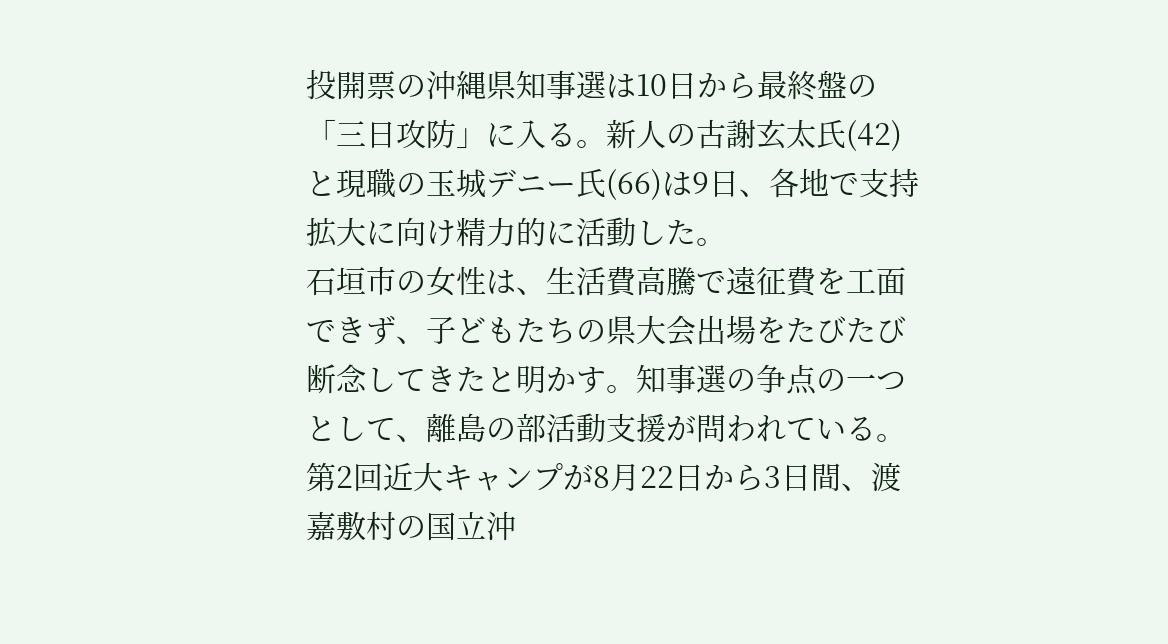投開票の沖縄県知事選は10日から最終盤の「三日攻防」に入る。新人の古謝玄太氏(42)と現職の玉城デニー氏(66)は9日、各地で支持拡大に向け精力的に活動した。
石垣市の女性は、生活費高騰で遠征費を工面できず、子どもたちの県大会出場をたびたび断念してきたと明かす。知事選の争点の一つとして、離島の部活動支援が問われている。
第2回近大キャンプが8月22日から3日間、渡嘉敷村の国立沖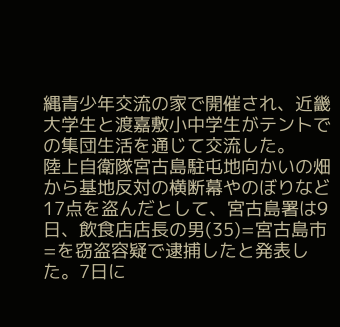縄青少年交流の家で開催され、近畿大学生と渡嘉敷小中学生がテントでの集団生活を通じて交流した。
陸上自衛隊宮古島駐屯地向かいの畑から基地反対の横断幕やのぼりなど17点を盗んだとして、宮古島署は9日、飲食店店長の男(35)=宮古島市=を窃盗容疑で逮捕したと発表した。7日に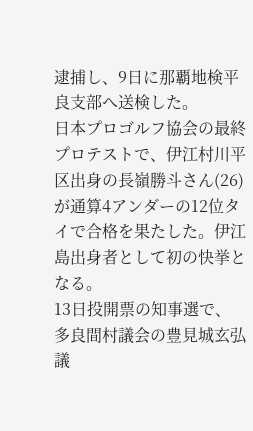逮捕し、9日に那覇地検平良支部へ送検した。
日本プロゴルフ協会の最終プロテストで、伊江村川平区出身の長嶺勝斗さん(26)が通算4アンダーの12位タイで合格を果たした。伊江島出身者として初の快挙となる。
13日投開票の知事選で、多良間村議会の豊見城玄弘議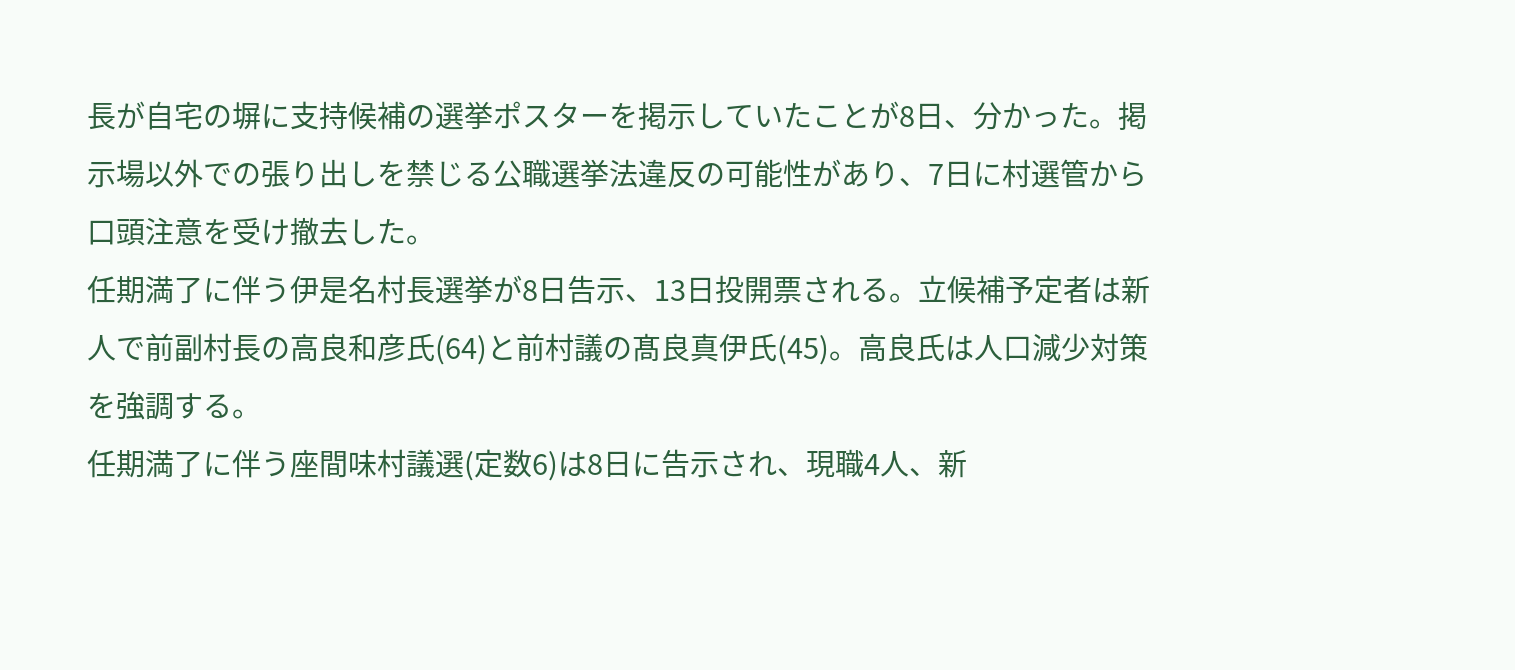長が自宅の塀に支持候補の選挙ポスターを掲示していたことが8日、分かった。掲示場以外での張り出しを禁じる公職選挙法違反の可能性があり、7日に村選管から口頭注意を受け撤去した。
任期満了に伴う伊是名村長選挙が8日告示、13日投開票される。立候補予定者は新人で前副村長の高良和彦氏(64)と前村議の髙良真伊氏(45)。高良氏は人口減少対策を強調する。
任期満了に伴う座間味村議選(定数6)は8日に告示され、現職4人、新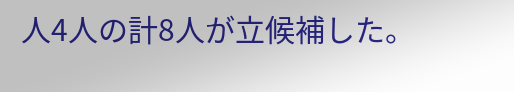人4人の計8人が立候補した。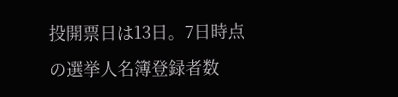投開票日は13日。7日時点の選挙人名簿登録者数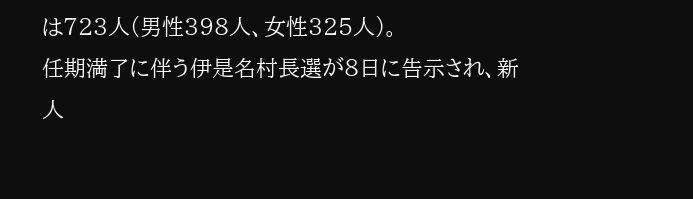は723人(男性398人、女性325人)。
任期満了に伴う伊是名村長選が8日に告示され、新人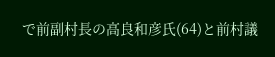で前副村長の高良和彦氏(64)と前村議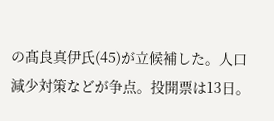の髙良真伊氏(45)が立候補した。人口減少対策などが争点。投開票は13日。